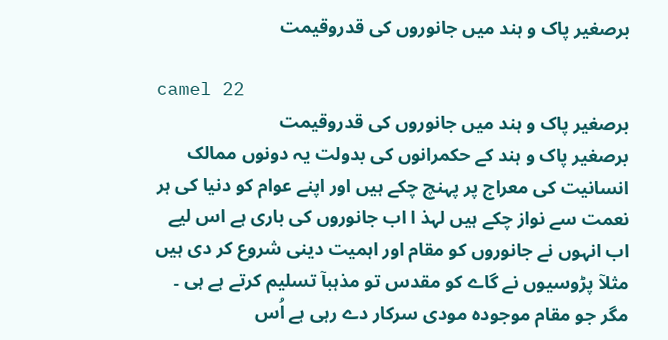برصغیر پاک و ہند میں جانوروں کی قدروقیمت

camel 22
برصغیر پاک و ہند میں جانوروں کی قدروقیمت
برصغیر پاک و ہند کے حکمرانوں کی بدولت یہ دونوں ممالک انسانیت کی معراج پر پہنچ چکے ہیں اور اپنے عوام کو دنیا کی ہر نعمت سے نواز چکے ہیں لہذ ا اب جانوروں کی باری ہے اس لیے اب انہوں نے جانوروں کو مقام اور اہمیت دینی شروع کر دی ہیں مثلآ پڑوسیوں نے گاے کو مقدس تو مذہبآ تسلیم کرتے ہے ہی ۔ مگر جو مقام موجودہ مودی سرکار دے رہی ہے اُس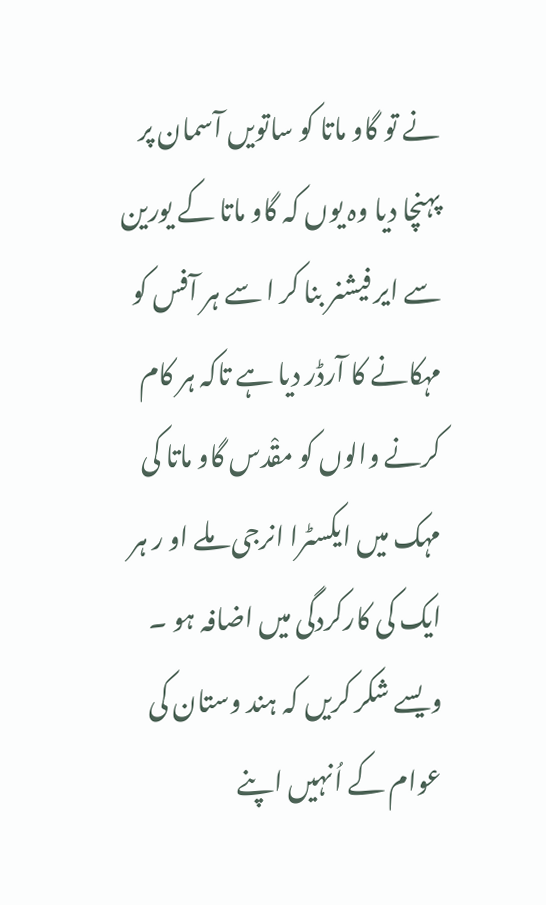نے تو گاو ماتا کو ساتویں آسمان پر پہنچا دیا وہ یوں کہ گاو ماتا کے یورین سے ایر فیشنر بنا کر ا سے ہر آفس کو مہکانے کا آرڈر دیا ہے تاکہ ہر کام کرنے والوں کو مقْدس گاو ماتا کی مہک میں ایکسٹرا انرجی ملے او ر ہر ایک کی کارکردگی میں اضافہ ہو ۔ ویسے شکر کریں کہ ہند وستان کی عوام کے اُنہیں اپنے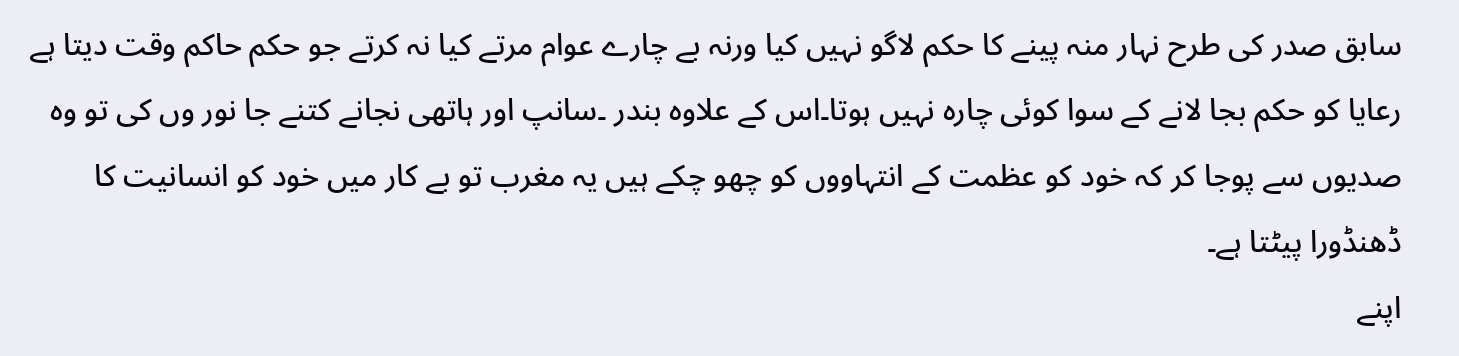سابق صدر کی طرح نہار منہ پینے کا حکم لاگو نہیں کیا ورنہ بے چارے عوام مرتے کیا نہ کرتے جو حکم حاکم وقت دیتا ہے رعایا کو حکم بجا لانے کے سوا کوئی چارہ نہیں ہوتا۔اس کے علاوہ بندر ۔سانپ اور ہاتھی نجانے کتنے جا نور وں کی تو وہ صدیوں سے پوجا کر کہ خود کو عظمت کے انتہاووں کو چھو چکے ہیں یہ مغرب تو بے کار میں خود کو انسانیت کا ڈھنڈورا پیٹتا ہے۔
اپنے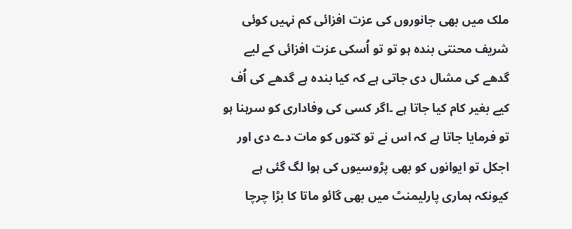ملک میں بھی جانوروں کی عزت افزائی کم نہیں کوئی شریف محنتی بندہ ہو تو تو اُسکی عزت افزائی کے لیے گدھے کی مشال دی جاتی ہے کہ کیا بندہ ہے گدھے کی اُف کیے بغیر کام کیا جاتا ہے ۔اگر کسی کی وفاداری کو سرہنا ہو تو فرمایا جاتا ہے کہ اس نے تو کتوں کو مات دے دی اور اجکل تو ایوانوں کو بھی پڑوسیوں کی ہوا لگ گئی ہے کیونکہ ہماری پارلیمنٹ میں بھی گائو ماتا کا بڑا چرچا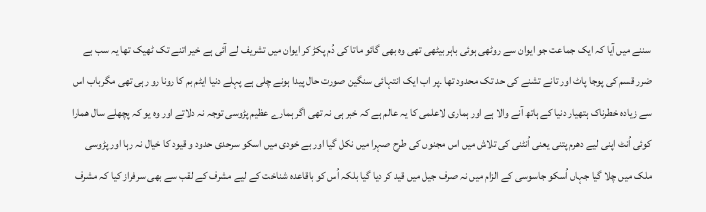سننے میں آیا کہ ایک جماعت جو ایوان سے روٹھی ہوئی باہر بیٹھی تھی وہ بھی گائو ماتا کی دُم پکڑ کر ایوان میں تشریف لے آئی ہے خیر اتنے تک ٹھیک تھا یہ سب بے ضرر قسم کی پوجا پاٹ اور تانے تشنے کی حد تک محدود تھا ۔پر اب ایک انتہائی سنگین صورت حال پیدا ہونے چلی ہے پہلے دنیا ایٹم بم کا رونا رو رہی تھی مگرباب اس سے زیادہ خطرناک ہتھیار دنیا کے ہاتھ آنے والا ہے اور ہماری لاعلمی کا یہ عالم ہے کہ خبر ہی نہ تھی اگر ہمارے عظیم پڑوسی توجہ نہ دلاتے اور وہ یو کہ پچھلے سال ھمارا کوئی اُنٹ اپنی لیے دھرم پتنی یعنی اُنٹنی کی تلاش میں اس مجنوں کی طرح صہرا میں نکل گیا اور بے خودی میں اسکو سرحدی حدود و قیود کا خیال نہ رہا اور پڑوسی ملک میں چلا گیا جہاں اُسکو جاسوسی کے الزام میں نہ صرف جیل میں قید کر دیا گیا بلکہ اُس کو باقاعدہ شناخت کے لیے مشرف کے لقب سے بھی سرفراز کیا کہ مشرف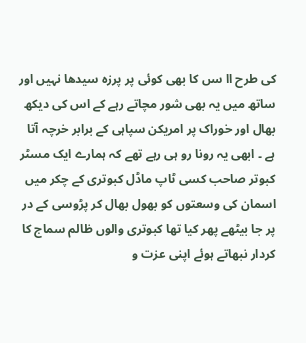کی طرح اا سں کا بھی کوئی پر پرزہ سیدھا نہیں اور ساتھ میں یہ بھی شور مچاتے رہے کے اس کی دیکھ بھال اور خوراک پر امریکن سپاہی کے برابر خرچہ آتا ہے ۔ ابھی یہ رونا رو ہی رہے تھے کہ ہمارے ایک مسٹر کبوتر صاحب کسی ٹاپ ماڈل کبوتری کے چکر میں اسمان کی وسعتوں کو بھول بھال کر پڑوسی کے در پر جا بیٹھے پھر کیا تھا کبوتری والوں ظالم سماج کا کردار نبھاتے ہوئے اپنی عزت و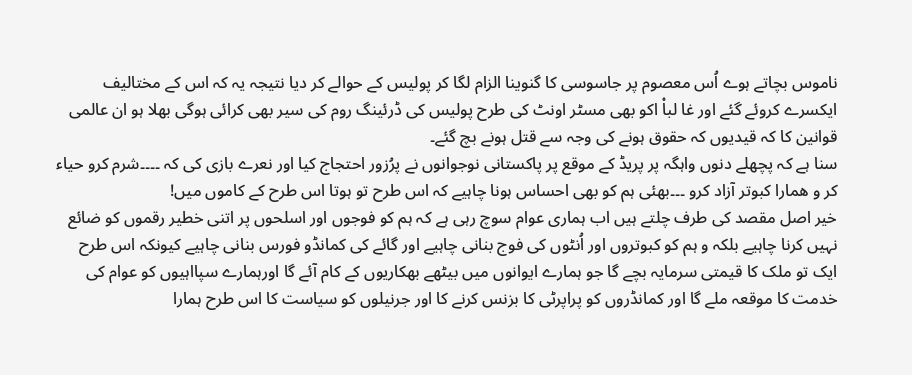ناموس بچاتے ہوے اُس معصوم پر جاسوسی کا گنوینا الزام لگا کر پولیس کے حوالے کر دیا نتیجہ یہ کہ اس کے مختالیف ایکسرے کروئے گئے اور غا لباْ اکو بھی مسٹر اونٹ کی طرح پولیس کی ڈرئینگ روم کی سیر بھی کرائی ہوگی بھلا ہو ان عالمی قوانین کا کہ قیدیوں کہ حقوق ہونے کی وجہ سے قتل ہونے بچ گئے۔
سنا ہے کہ پچھلے دنوں واہگہ پر پریڈ کے موقع پر پاکستانی نوجوانوں نے پرُزور احتجاج کیا اور نعرے بازی کی کہ ۔۔۔۔شرم کرو حیاء کر و ھمارا کبوتر آزاد کرو ۔۔۔بھئی ہم کو بھی احساس ہونا چاہیے کہ اس طرح تو ہوتا اس طرح کے کاموں میں!
خیر اصل مقصد کی طرف چلتے ہیں اب ہماری عوام سوچ رہی ہے کہ ہم کو فوجوں اور اسلحوں پر اتنی خطیر رقموں کو ضائع نہیں کرنا چاہیے بلکہ و ہم کو کبوتروں اور اُنٹوں کی فوج بنانی چاہیے اور گائے کی کمانڈو فورس بنانی چاہیے کیونکہ اس طرح ایک تو ملک کا قیمتی سرمایہ بچے گا جو ہمارے ایوانوں میں بیٹھے بھکاریوں کے کام آئے گا اورہمارے سپااہیوں کو عوام کی خدمت کا موقعہ ملے گا اور کمانڈروں کو پراپرٹی کا بزنس کرنے کا اور جرنیلوں کو سیاست کا اس طرح ہمارا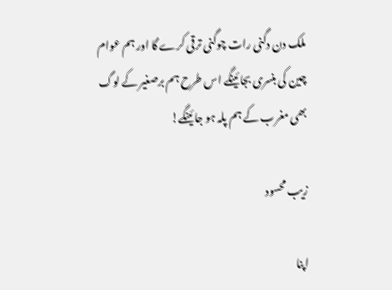ملک دن دگنی رات چوگنی ترقی کرے گا اور ہم عوام چین کی بنسری بجائینگے اس طرح ہم برصغیر کے لوگ بھی مغرب کے ہم پلہ ہو جائینگے!

زیب محسود

اپنا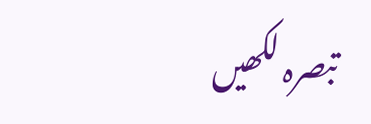تبصرہ لکھیں